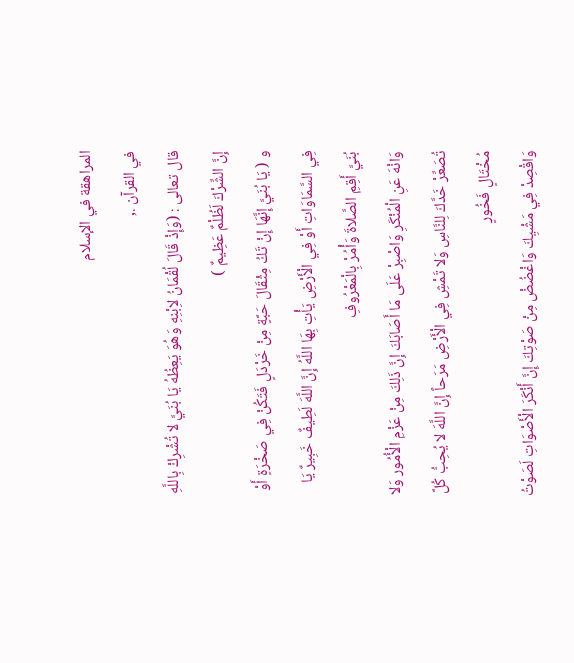المراهقة في الإسلام
في القرآن .,
قال تعالى : (وَإِذْ قَالَ لُقْمَانُ لاِبْنِهِ وَهُوَ يَعِظُهُ يَا بُنَيَّ لا تُشْرِكْ بِاللَّهِ إِنَّ الشِّرْكَ لَظُلْمٌ عَظِيمٌ )
و ( يَا بُنَيَّ إِنَّهَا إِنْ تَكُ مِثْقَالَ حَبَّةٍ مِنْ خَرْدَلٍ فَتَكُنْ فِي صَخْرَةٍ أَوْ فِي السَّمَاوَاتِ أَوْ فِي الْأَرْضِ يَأْتِ بِهَا اللَّهُ إِنَّ اللَّهَ لَطِيفٌ خَبِيرٌ يَا بُنَيَّ أَقِمِ الصَّلاةَ وَأْمُرْ بِالْمَعْرُوفِ
وَانْهَ عَنِ الْمُنْكَرِ وَاصْبِرْ عَلَى مَا أَصَابَكَ إِنَّ ذَلِكَ مِنْ عَزْمِ الْأُمُور وَلا تُصَعِّرْ خَدَّكَ لِلنَّاسِ وَلا تَمْشِ فِي الْأَرْضِ مَرَحاً إِنَّ اللَّهَ لا يُحِبُّ كُلَّ مُخْتَالٍ فَخُورٍ
وَاقْصِدْ فِي مَشْيِكَ وَاغْضُضْ مِنْ صَوْتِكَ إِنَّ أَنْكَرَ الْأَصْوَاتِ لَصَوْتُ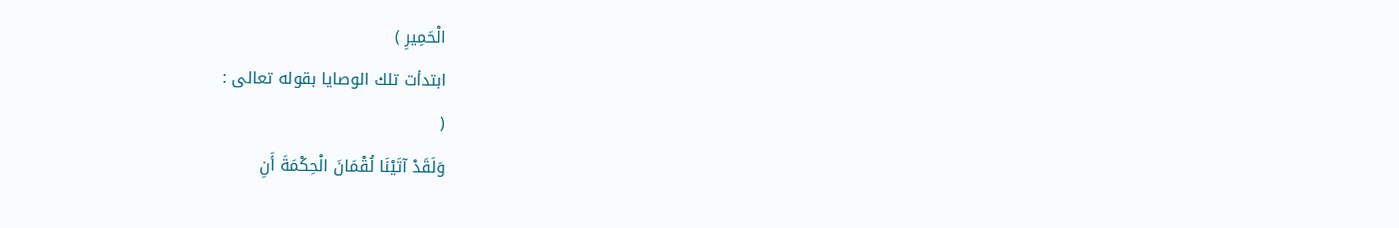الْحَمِيرِ )
ابتدأت تلك الوصايا بقوله تعالى :
(
وَلَقَدْ آتَيْنَا لُقْمَانَ الْحِكْمَةَ أَنِ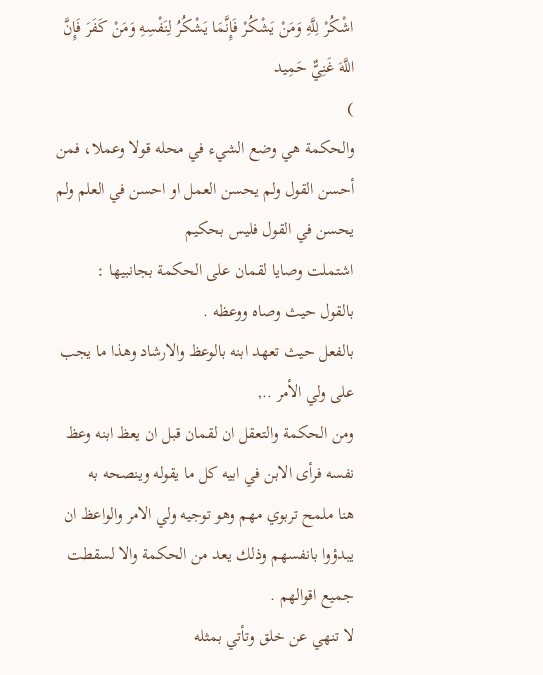اشْكُرْ لِلَّهِ وَمَنْ يَشْكُرْ فَإِنَّمَا يَشْكُرُ لِنَفْسِهِ وَمَنْ كَفَرَ فَإِنَّ اللَّهَ غَنِيٌّ حَمِيد
)
والحكمة هي وضع الشيء في محله قولا وعملا، فمن أحسن القول ولم يحسن العمل او احسن في العلم ولم يحسن في القول فليس بحكيم
اشتملت وصايا لقمان على الحكمة بجانبيها :
بالقول حيث وصاه ووعظه .
بالفعل حيث تعهد ابنه بالوعظ والارشاد وهذا ما يجب على ولي الأمر ..,
ومن الحكمة والتعقل ان لقمان قبل ان يعظ ابنه وعظ نفسه فرأى الابن في ابيه كل ما يقوله وينصحه به
هنا ملمح تربوي مهم وهو توجيه ولي الامر والواعظ ان يبدؤوا بانفسهم وذلك يعد من الحكمة والا لسقطت جميع اقوالهم .
لا تنهي عن خلق وتأتي بمثله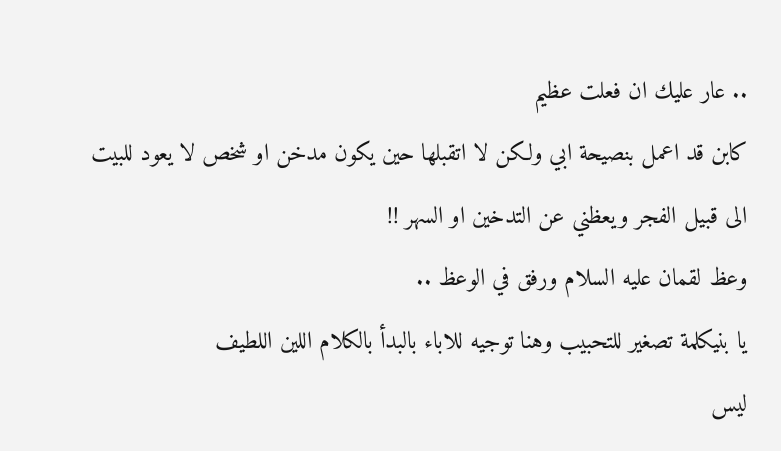.. عار عليك ان فعلت عظيم
كابن قد اعمل بنصيحة ابي ولكن لا اتقبلها حين يكون مدخن او شخص لا يعود للبيت
الى قبيل الفجر ويعظني عن التدخين او السهر !!
وعظ لقمان عليه السلام ورفق في الوعظ ..
يا بنيكلمة تصغير للتحبيب وهنا توجيه للاباء بالبدأ بالكلام اللين اللطيف
ليس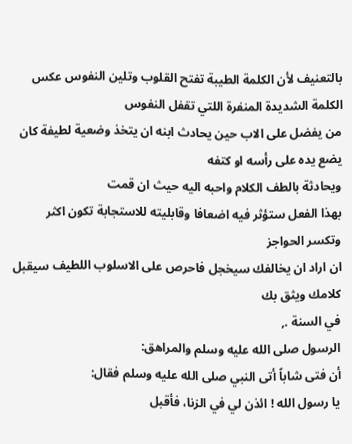بالتعنيف لأن الكلمة الطيبة تفتح القلوب وتلين النفوس عكس الكلمة الشديدة المنفرة اللتي تقفل النفوس
من يفضل على الاب حين يحادث ابنه ان يتخذ وضعية لطيفة كان يضع يده على رأسه او كتفه
ويحادثة بالطف الكلام واحبه اليه حيث ان قمت
بهذا الفعل ستؤثر فيه اضعافا وقابليته للاستجابة تكون اكثر وتكسر الحواجز
ان اراد ان يخالفك سيخجل فاحرص على الاسلوب اللطيف سيقبل كلامك ويثق بك
في السنة .,
الرسول صلى الله عليه وسلم والمراهق:
أن فتى شاباً أتى النبي صلى الله عليه وسلم فقال:
يا رسول الله ! ائذن لي في الزنا، فأقبل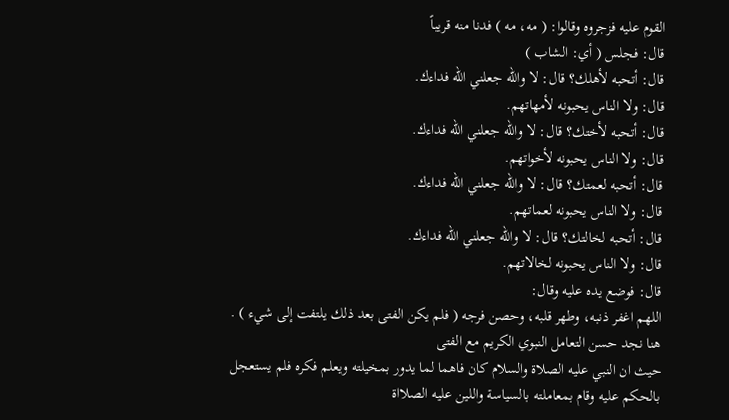القوم عليه فزجروه وقالوا: ( مه، مه ) فدنا منه قريباً
قال: فجلس ( أي: الشاب )
قال: أتحبه لأهلك؟ قال: لا والله جعلني الله فداءك.
قال: ولا الناس يحبونه لأمهاتهم.
قال: أتحبه لأختك؟ قال: لا والله جعلني الله فداءك.
قال: ولا الناس يحبونه لأخواتهم.
قال: أتحبه لعمتك؟ قال: لا والله جعلني الله فداءك.
قال: ولا الناس يحبونه لعماتهم.
قال: أتحبه لخالتك؟ قال: لا والله جعلني الله فداءك.
قال: ولا الناس يحبونه لخالاتهم.
قال: فوضع يده عليه وقال:
اللهم اغفر ذنبه، وطهر قلبه، وحصن فرجه ( فلم يكن الفتى بعد ذلك يلتفت إلى شيء ) .
هنا نجد حسن التعامل النبوي الكريم مع الفتى
حيث ان النبي عليه الصلاة والسلام كان فاهما لما يدور بمخيلته ويعلم فكره فلم يستعجل
بالحكم عليه وقام بمعاملته بالسياسة واللين عليه الصلااة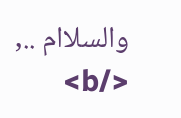والسلاام .., </b>